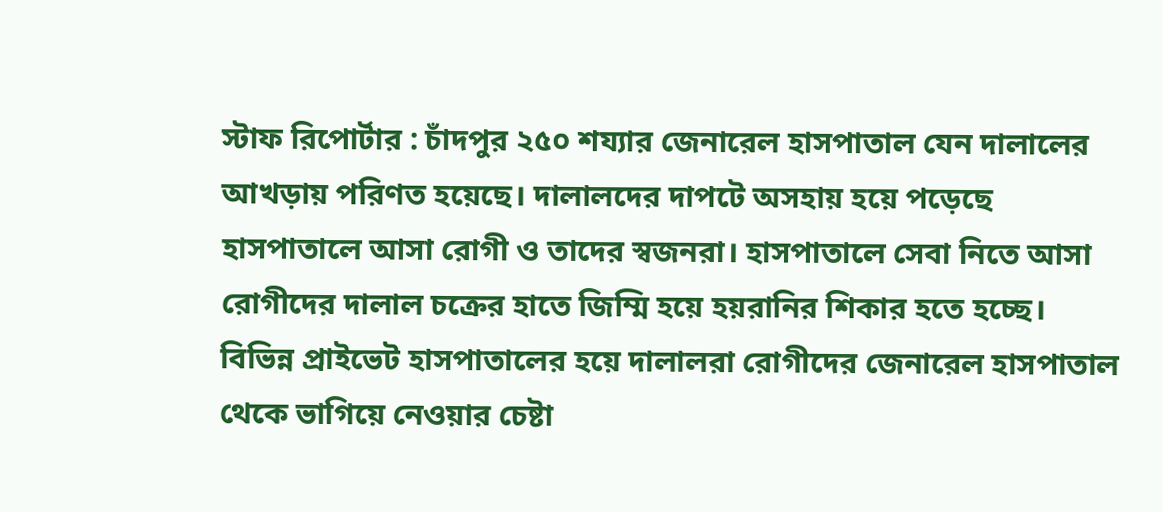স্টাফ রিপোর্টার : চাঁদপুর ২৫০ শয্যার জেনারেল হাসপাতাল যেন দালালের আখড়ায় পরিণত হয়েছে। দালালদের দাপটে অসহায় হয়ে পড়েছে হাসপাতালে আসা রোগী ও তাদের স্বজনরা। হাসপাতালে সেবা নিতে আসা রোগীদের দালাল চক্রের হাতে জিম্মি হয়ে হয়রানির শিকার হতে হচ্ছে।
বিভিন্ন প্রাইভেট হাসপাতালের হয়ে দালালরা রোগীদের জেনারেল হাসপাতাল থেকে ভাগিয়ে নেওয়ার চেষ্টা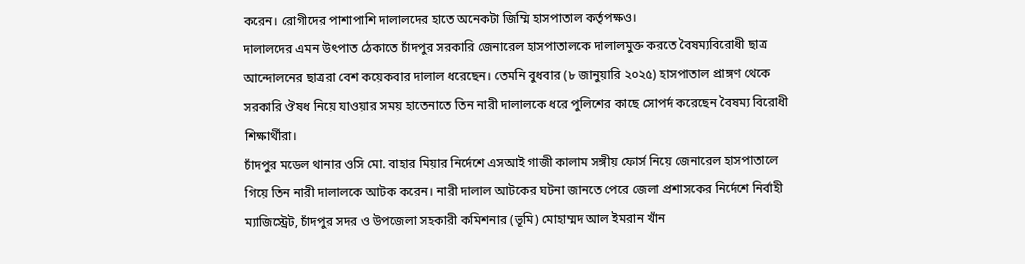করেন। রোগীদের পাশাপাশি দালালদের হাতে অনেকটা জিম্মি হাসপাতাল কর্তৃপক্ষও।
দালালদের এমন উৎপাত ঠেকাতে চাঁদপুর সরকারি জেনারেল হাসপাতালকে দালালমুক্ত করতে বৈষম্যবিরোধী ছাত্র আন্দোলনের ছাত্ররা বেশ কয়েকবার দালাল ধরেছেন। তেমনি বুধবার (৮ জানুয়ারি ২০২৫) হাসপাতাল প্রাঙ্গণ থেকে সরকারি ঔষধ নিয়ে যাওয়ার সময় হাতেনাতে তিন নারী দালালকে ধরে পুলিশের কাছে সোপর্দ করেছেন বৈষম্য বিরোধী শিক্ষার্থীরা।
চাঁদপুর মডেল থানার ওসি মো. বাহার মিয়ার নির্দেশে এসআই গাজী কালাম সঙ্গীয় ফোর্স নিয়ে জেনারেল হাসপাতালে গিয়ে তিন নারী দালালকে আটক করেন। নারী দালাল আটকের ঘটনা জানতে পেরে জেলা প্রশাসকের নির্দেশে নির্বাহী ম্যাজিস্ট্রেট, চাঁদপুর সদর ও উপজেলা সহকারী কমিশনার (ভূমি) মোহাম্মদ আল ইমরান খাঁন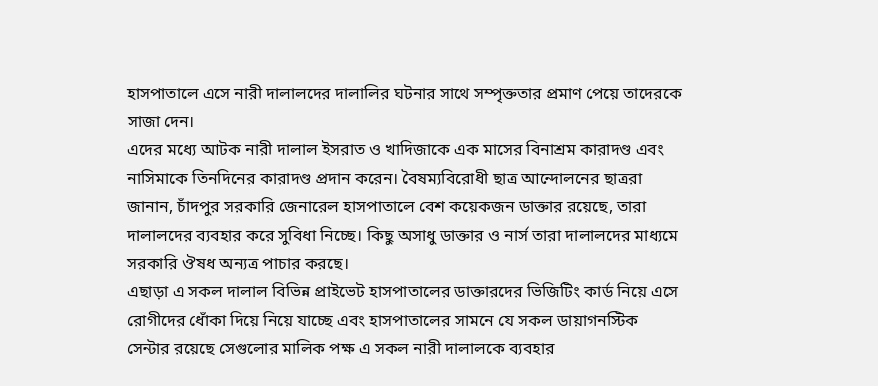হাসপাতালে এসে নারী দালালদের দালালির ঘটনার সাথে সম্পৃক্ততার প্রমাণ পেয়ে তাদেরকে সাজা দেন।
এদের মধ্যে আটক নারী দালাল ইসরাত ও খাদিজাকে এক মাসের বিনাশ্রম কারাদণ্ড এবং নাসিমাকে তিনদিনের কারাদণ্ড প্রদান করেন। বৈষম্যবিরোধী ছাত্র আন্দোলনের ছাত্ররা জানান, চাঁদপুর সরকারি জেনারেল হাসপাতালে বেশ কয়েকজন ডাক্তার রয়েছে, তারা দালালদের ব্যবহার করে সুবিধা নিচ্ছে। কিছু অসাধু ডাক্তার ও নার্স তারা দালালদের মাধ্যমে সরকারি ঔষধ অন্যত্র পাচার করছে।
এছাড়া এ সকল দালাল বিভিন্ন প্রাইভেট হাসপাতালের ডাক্তারদের ভিজিটিং কার্ড নিয়ে এসে রোগীদের ধোঁকা দিয়ে নিয়ে যাচ্ছে এবং হাসপাতালের সামনে যে সকল ডায়াগনস্টিক সেন্টার রয়েছে সেগুলোর মালিক পক্ষ এ সকল নারী দালালকে ব্যবহার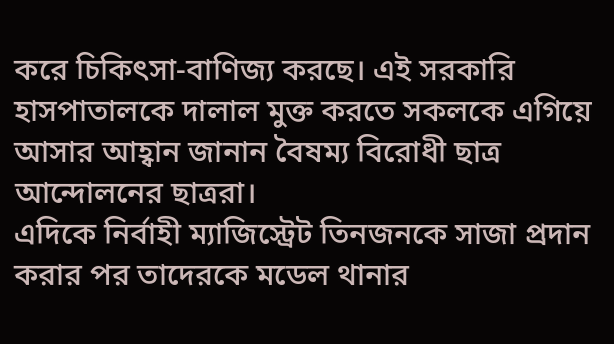করে চিকিৎসা-বাণিজ্য করছে। এই সরকারি হাসপাতালকে দালাল মুক্ত করতে সকলকে এগিয়ে আসার আহ্বান জানান বৈষম্য বিরোধী ছাত্র আন্দোলনের ছাত্ররা।
এদিকে নির্বাহী ম্যাজিস্ট্রেট তিনজনকে সাজা প্রদান করার পর তাদেরকে মডেল থানার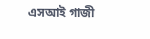এসআই গাজী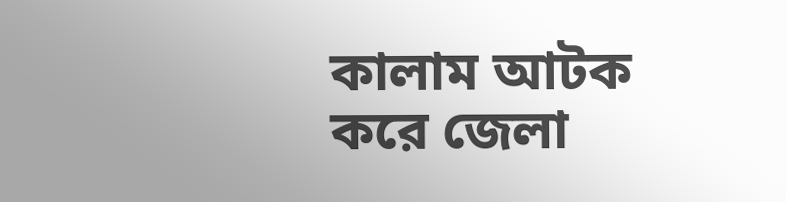কালাম আটক করে জেলা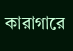কারাগারে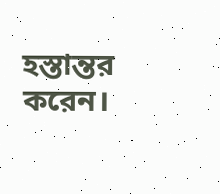হস্তান্তর করেন।